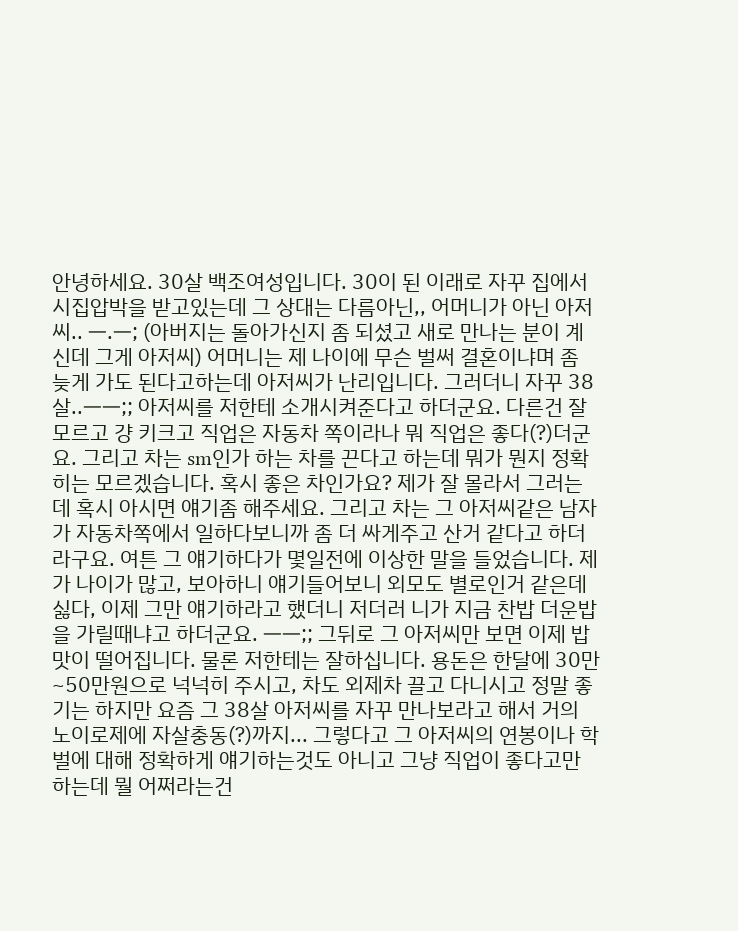안녕하세요. 30살 백조여성입니다. 30이 된 이래로 자꾸 집에서 시집압박을 받고있는데 그 상대는 다름아닌,, 어머니가 아닌 아저씨.. ㅡ.ㅡ; (아버지는 돌아가신지 좀 되셨고 새로 만나는 분이 계신데 그게 아저씨) 어머니는 제 나이에 무슨 벌써 결혼이냐며 좀 늦게 가도 된다고하는데 아저씨가 난리입니다. 그러더니 자꾸 38살..ㅡㅡ;; 아저씨를 저한테 소개시켜준다고 하더군요. 다른건 잘 모르고 걍 키크고 직업은 자동차 쪽이라나 뭐 직업은 좋다(?)더군요. 그리고 차는 sm인가 하는 차를 끈다고 하는데 뭐가 뭔지 정확히는 모르겠습니다. 혹시 좋은 차인가요? 제가 잘 몰라서 그러는데 혹시 아시면 얘기좀 해주세요. 그리고 차는 그 아저씨같은 남자가 자동차쪽에서 일하다보니까 좀 더 싸게주고 산거 같다고 하더라구요. 여튼 그 얘기하다가 몇일전에 이상한 말을 들었습니다. 제가 나이가 많고, 보아하니 얘기들어보니 외모도 별로인거 같은데 싫다, 이제 그만 얘기하라고 했더니 저더러 니가 지금 찬밥 더운밥을 가릴때냐고 하더군요. ㅡㅡ;; 그뒤로 그 아저씨만 보면 이제 밥맛이 떨어집니다. 물론 저한테는 잘하십니다. 용돈은 한달에 30만~50만원으로 넉넉히 주시고, 차도 외제차 끌고 다니시고 정말 좋기는 하지만 요즘 그 38살 아저씨를 자꾸 만나보라고 해서 거의 노이로제에 자살충동(?)까지... 그렇다고 그 아저씨의 연봉이나 학벌에 대해 정확하게 얘기하는것도 아니고 그냥 직업이 좋다고만 하는데 뭘 어쩌라는건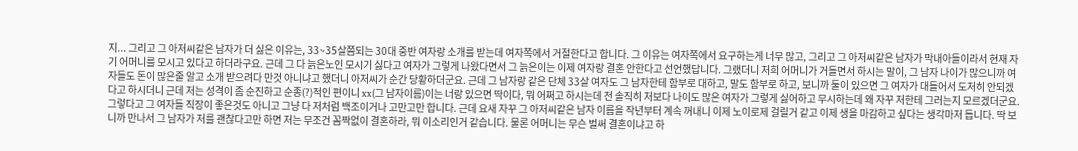지... 그리고 그 아저씨같은 남자가 더 싫은 이유는, 33~35살쯤되는 30대 중반 여자랑 소개를 받는데 여자쪽에서 거절한다고 합니다. 그 이유는 여자쪽에서 요구하는게 너무 많고, 그리고 그 아저씨같은 남자가 막내아들이라서 현재 자기 어머니를 모시고 있다고 하더라구요. 근데 그 다 늙은노인 모시기 싫다고 여자가 그렇게 나왔다면서 그 늙은이는 이제 여자랑 결혼 안한다고 선언했답니다. 그랬더니 저희 어머니가 거들면서 하시는 말이, 그 남자 나이가 많으니까 여자들도 돈이 많은줄 알고 소개 받으려다 만것 아니냐고 했더니 아저씨가 순간 당황하더군요. 근데 그 남자랑 같은 단체 33살 여자도 그 남자한테 함부로 대하고, 말도 함부로 하고, 보니까 둘이 있으면 그 여자가 대들어서 도저히 안되겠다고 하시더니 근데 저는 성격이 좀 순진하고 순종(?)적인 편이니 xx(그 남자이름)이는 너랑 있으면 딱이다, 뭐 어쩌고 하시는데 전 솔직히 저보다 나이도 많은 여자가 그렇게 싫어하고 무시하는데 왜 자꾸 저한테 그러는지 모르겠더군요. 그렇다고 그 여자들 직장이 좋은것도 아니고 그냥 다 저처럼 백조이거나 고만고만 합니다. 근데 요새 자꾸 그 아저씨같은 남자 이름을 작년부터 계속 꺼내니 이제 노이로제 걸릴거 같고 이제 생을 마감하고 싶다는 생각마저 듭니다. 딱 보니까 만나서 그 남자가 저를 괜찮다고만 하면 저는 무조건 꼼짝없이 결혼하라, 뭐 이소리인거 같습니다. 물론 어머니는 무슨 벌써 결혼이냐고 하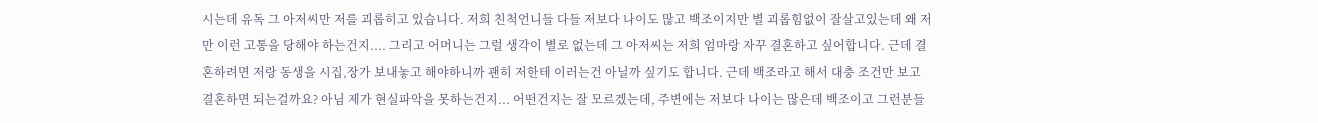시는데 유독 그 아저씨만 저를 괴롭히고 있습니다. 저희 친척언니들 다들 저보다 나이도 많고 백조이지만 별 괴롭힘없이 잘살고있는데 왜 저만 이런 고통을 당해야 하는건지.... 그리고 어머니는 그럴 생각이 별로 없는데 그 아저씨는 저희 엄마랑 자꾸 결혼하고 싶어합니다. 근데 결혼하려면 저랑 동생을 시집,장가 보내놓고 해야하니까 괜히 저한테 이러는건 아닐까 싶기도 합니다. 근데 백조라고 해서 대충 조건만 보고 결혼하면 되는걸까요? 아님 제가 현실파악을 못하는건지... 어떤건지는 잘 모르겠는데, 주변에는 저보다 나이는 많은데 백조이고 그런분들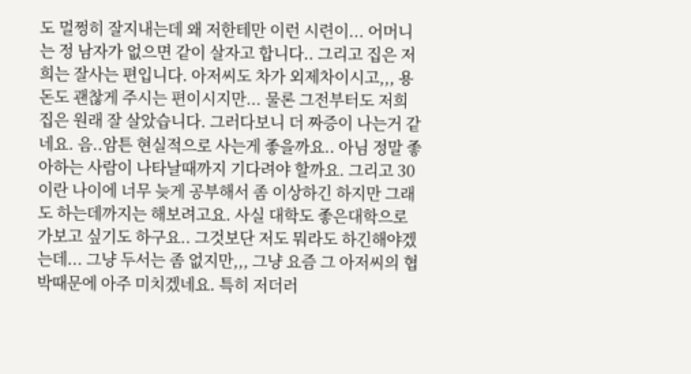도 멀쩡히 잘지내는데 왜 저한테만 이런 시련이... 어머니는 정 남자가 없으면 같이 살자고 합니다.. 그리고 집은 저희는 잘사는 편입니다. 아저씨도 차가 외제차이시고,,, 용돈도 괜찮게 주시는 편이시지만... 물론 그전부터도 저희 집은 원래 잘 살았습니다. 그러다보니 더 짜증이 나는거 같네요. 음..암튼 현실적으로 사는게 좋을까요.. 아님 정말 좋아하는 사람이 나타날때까지 기다려야 할까요. 그리고 30이란 나이에 너무 늦게 공부해서 좀 이상하긴 하지만 그래도 하는데까지는 해보려고요. 사실 대학도 좋은대학으로 가보고 싶기도 하구요.. 그것보단 저도 뭐라도 하긴해야겠는데... 그냥 두서는 좀 없지만,,, 그냥 요즘 그 아저씨의 협박때문에 아주 미치겠네요. 특히 저더러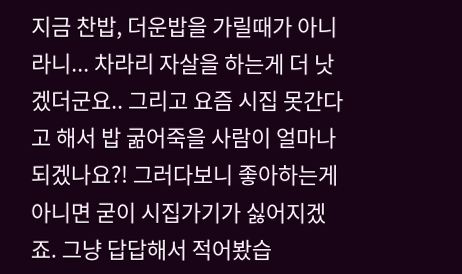지금 찬밥, 더운밥을 가릴때가 아니라니... 차라리 자살을 하는게 더 낫겠더군요.. 그리고 요즘 시집 못간다고 해서 밥 굶어죽을 사람이 얼마나 되겠나요?! 그러다보니 좋아하는게 아니면 굳이 시집가기가 싫어지겠죠. 그냥 답답해서 적어봤습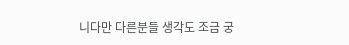니다만 다른분들 생각도 조금 궁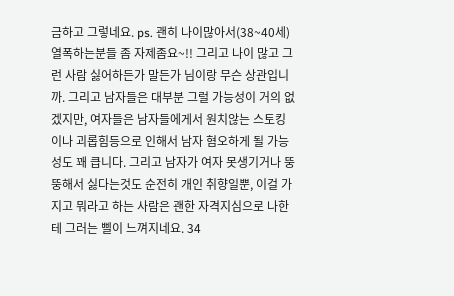금하고 그렇네요. ps. 괜히 나이많아서(38~40세) 열폭하는분들 좀 자제좀요~!! 그리고 나이 많고 그런 사람 싫어하든가 말든가 님이랑 무슨 상관입니까. 그리고 남자들은 대부분 그럴 가능성이 거의 없겠지만, 여자들은 남자들에게서 원치않는 스토킹이나 괴롭힘등으로 인해서 남자 혐오하게 될 가능성도 꽤 큽니다. 그리고 남자가 여자 못생기거나 뚱뚱해서 싫다는것도 순전히 개인 취향일뿐, 이걸 가지고 뭐라고 하는 사람은 괜한 자격지심으로 나한테 그러는 삘이 느껴지네요. 34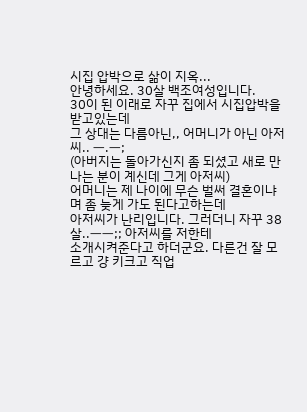시집 압박으로 삶이 지옥...
안녕하세요. 30살 백조여성입니다.
30이 된 이래로 자꾸 집에서 시집압박을 받고있는데
그 상대는 다름아닌,, 어머니가 아닌 아저씨.. ㅡ.ㅡ;
(아버지는 돌아가신지 좀 되셨고 새로 만나는 분이 계신데 그게 아저씨)
어머니는 제 나이에 무슨 벌써 결혼이냐며 좀 늦게 가도 된다고하는데
아저씨가 난리입니다. 그러더니 자꾸 38살..ㅡㅡ;; 아저씨를 저한테
소개시켜준다고 하더군요. 다른건 잘 모르고 걍 키크고 직업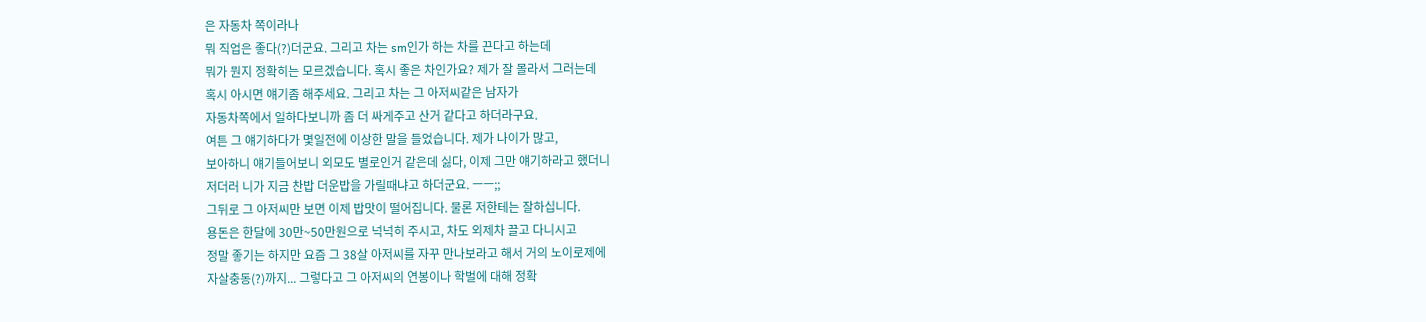은 자동차 쪽이라나
뭐 직업은 좋다(?)더군요. 그리고 차는 sm인가 하는 차를 끈다고 하는데
뭐가 뭔지 정확히는 모르겠습니다. 혹시 좋은 차인가요? 제가 잘 몰라서 그러는데
혹시 아시면 얘기좀 해주세요. 그리고 차는 그 아저씨같은 남자가
자동차쪽에서 일하다보니까 좀 더 싸게주고 산거 같다고 하더라구요.
여튼 그 얘기하다가 몇일전에 이상한 말을 들었습니다. 제가 나이가 많고,
보아하니 얘기들어보니 외모도 별로인거 같은데 싫다, 이제 그만 얘기하라고 했더니
저더러 니가 지금 찬밥 더운밥을 가릴때냐고 하더군요. ㅡㅡ;;
그뒤로 그 아저씨만 보면 이제 밥맛이 떨어집니다. 물론 저한테는 잘하십니다.
용돈은 한달에 30만~50만원으로 넉넉히 주시고, 차도 외제차 끌고 다니시고
정말 좋기는 하지만 요즘 그 38살 아저씨를 자꾸 만나보라고 해서 거의 노이로제에
자살충동(?)까지... 그렇다고 그 아저씨의 연봉이나 학벌에 대해 정확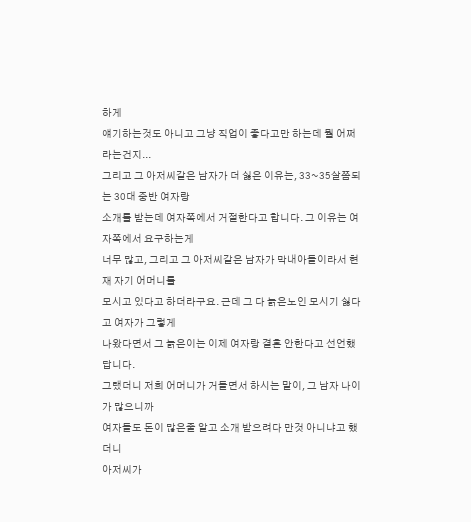하게
얘기하는것도 아니고 그냥 직업이 좋다고만 하는데 뭘 어쩌라는건지...
그리고 그 아저씨같은 남자가 더 싫은 이유는, 33~35살쯤되는 30대 중반 여자랑
소개를 받는데 여자쪽에서 거절한다고 합니다. 그 이유는 여자쪽에서 요구하는게
너무 많고, 그리고 그 아저씨같은 남자가 막내아들이라서 현재 자기 어머니를
모시고 있다고 하더라구요. 근데 그 다 늙은노인 모시기 싫다고 여자가 그렇게
나왔다면서 그 늙은이는 이제 여자랑 결혼 안한다고 선언했답니다.
그랬더니 저희 어머니가 거들면서 하시는 말이, 그 남자 나이가 많으니까
여자들도 돈이 많은줄 알고 소개 받으려다 만것 아니냐고 했더니
아저씨가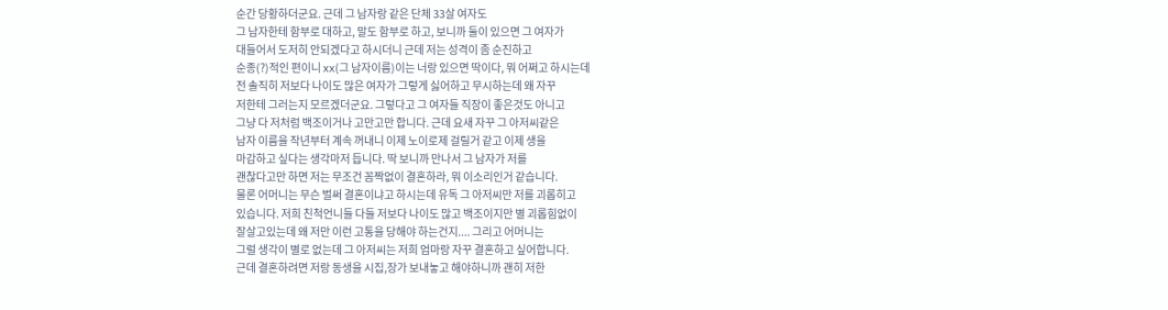순간 당황하더군요. 근데 그 남자랑 같은 단체 33살 여자도
그 남자한테 함부로 대하고, 말도 함부로 하고, 보니까 둘이 있으면 그 여자가
대들어서 도저히 안되겠다고 하시더니 근데 저는 성격이 좀 순진하고
순종(?)적인 편이니 xx(그 남자이름)이는 너랑 있으면 딱이다, 뭐 어쩌고 하시는데
전 솔직히 저보다 나이도 많은 여자가 그렇게 싫어하고 무시하는데 왜 자꾸
저한테 그러는지 모르겠더군요. 그렇다고 그 여자들 직장이 좋은것도 아니고
그냥 다 저처럼 백조이거나 고만고만 합니다. 근데 요새 자꾸 그 아저씨같은
남자 이름을 작년부터 계속 꺼내니 이제 노이로제 걸릴거 같고 이제 생을
마감하고 싶다는 생각마저 듭니다. 딱 보니까 만나서 그 남자가 저를
괜찮다고만 하면 저는 무조건 꼼짝없이 결혼하라, 뭐 이소리인거 같습니다.
물론 어머니는 무슨 벌써 결혼이냐고 하시는데 유독 그 아저씨만 저를 괴롭히고
있습니다. 저희 친척언니들 다들 저보다 나이도 많고 백조이지만 별 괴롭힘없이
잘살고있는데 왜 저만 이런 고통을 당해야 하는건지.... 그리고 어머니는
그럴 생각이 별로 없는데 그 아저씨는 저희 엄마랑 자꾸 결혼하고 싶어합니다.
근데 결혼하려면 저랑 동생을 시집,장가 보내놓고 해야하니까 괜히 저한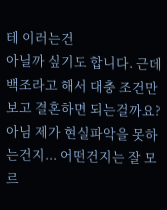테 이러는건
아닐까 싶기도 합니다. 근데 백조라고 해서 대충 조건만 보고 결혼하면 되는걸까요?
아님 제가 현실파악을 못하는건지... 어떤건지는 잘 모르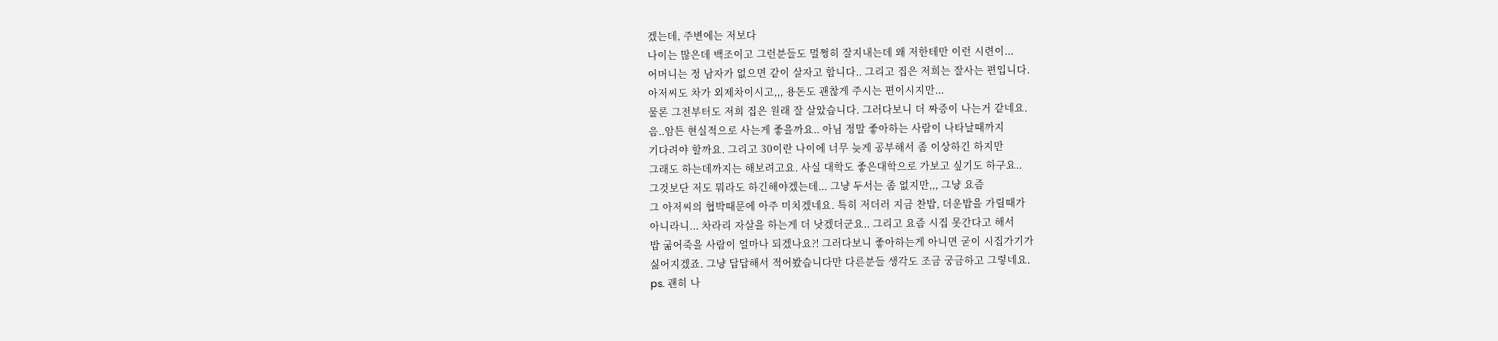겠는데, 주변에는 저보다
나이는 많은데 백조이고 그런분들도 멀쩡히 잘지내는데 왜 저한테만 이런 시련이...
어머니는 정 남자가 없으면 같이 살자고 합니다.. 그리고 집은 저희는 잘사는 편입니다.
아저씨도 차가 외제차이시고,,, 용돈도 괜찮게 주시는 편이시지만...
물론 그전부터도 저희 집은 원래 잘 살았습니다. 그러다보니 더 짜증이 나는거 같네요.
음..암튼 현실적으로 사는게 좋을까요.. 아님 정말 좋아하는 사람이 나타날때까지
기다려야 할까요. 그리고 30이란 나이에 너무 늦게 공부해서 좀 이상하긴 하지만
그래도 하는데까지는 해보려고요. 사실 대학도 좋은대학으로 가보고 싶기도 하구요..
그것보단 저도 뭐라도 하긴해야겠는데... 그냥 두서는 좀 없지만,,, 그냥 요즘
그 아저씨의 협박때문에 아주 미치겠네요. 특히 저더러 지금 찬밥, 더운밥을 가릴때가
아니라니... 차라리 자살을 하는게 더 낫겠더군요.. 그리고 요즘 시집 못간다고 해서
밥 굶어죽을 사람이 얼마나 되겠나요?! 그러다보니 좋아하는게 아니면 굳이 시집가기가
싫어지겠죠. 그냥 답답해서 적어봤습니다만 다른분들 생각도 조금 궁금하고 그렇네요.
ps. 괜히 나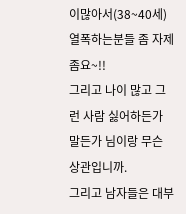이많아서(38~40세) 열폭하는분들 좀 자제좀요~!!
그리고 나이 많고 그런 사람 싫어하든가 말든가 님이랑 무슨 상관입니까.
그리고 남자들은 대부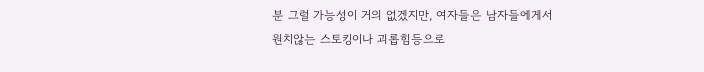분 그럴 가능성이 거의 없겠지만, 여자들은 남자들에게서
원치않는 스토킹이나 괴롭힘등으로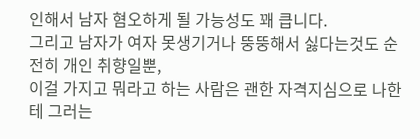인해서 남자 혐오하게 될 가능성도 꽤 큽니다.
그리고 남자가 여자 못생기거나 뚱뚱해서 싫다는것도 순전히 개인 취향일뿐,
이걸 가지고 뭐라고 하는 사람은 괜한 자격지심으로 나한테 그러는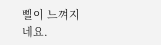삘이 느껴지네요.